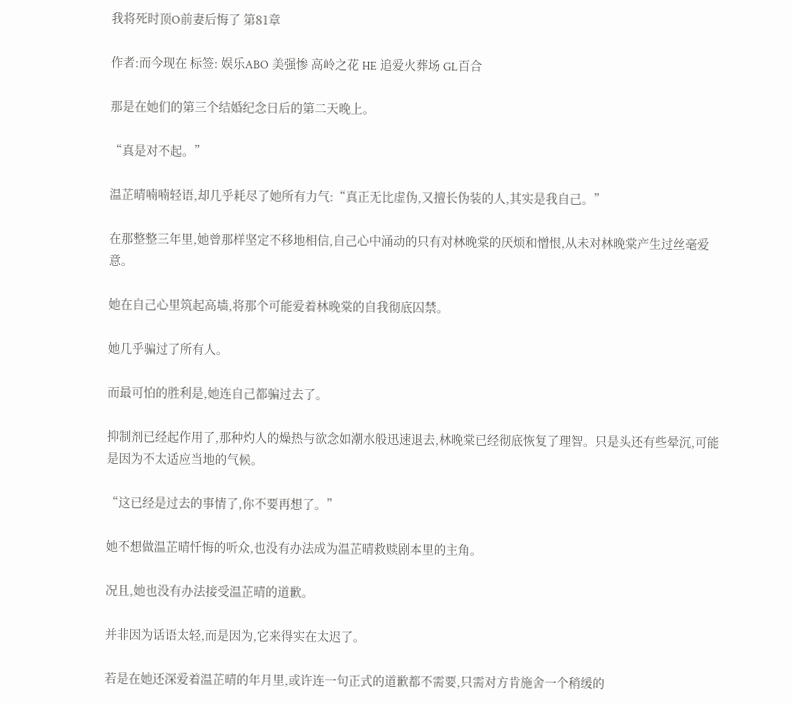我将死时顶O前妻后悔了 第81章

作者:而今现在 标签: 娱乐ABO 美强惨 高岭之花 HE 追爱火葬场 GL百合

那是在她们的第三个结婚纪念日后的第二天晚上。

“真是对不起。”

温芷晴喃喃轻语,却几乎耗尽了她所有力气:“真正无比虚伪,又擅长伪装的人,其实是我自己。”

在那整整三年里,她曾那样坚定不移地相信,自己心中涌动的只有对林晚棠的厌烦和憎恨,从未对林晚棠产生过丝毫爱意。

她在自己心里筑起高墙,将那个可能爱着林晚棠的自我彻底囚禁。

她几乎骗过了所有人。

而最可怕的胜利是,她连自己都骗过去了。

抑制剂已经起作用了,那种灼人的燥热与欲念如潮水般迅速退去,林晚棠已经彻底恢复了理智。只是头还有些晕沉,可能是因为不太适应当地的气候。

“这已经是过去的事情了,你不要再想了。”

她不想做温芷晴忏悔的听众,也没有办法成为温芷晴救赎剧本里的主角。

况且,她也没有办法接受温芷晴的道歉。

并非因为话语太轻,而是因为,它来得实在太迟了。

若是在她还深爱着温芷晴的年月里,或许连一句正式的道歉都不需要,只需对方肯施舍一个稍缓的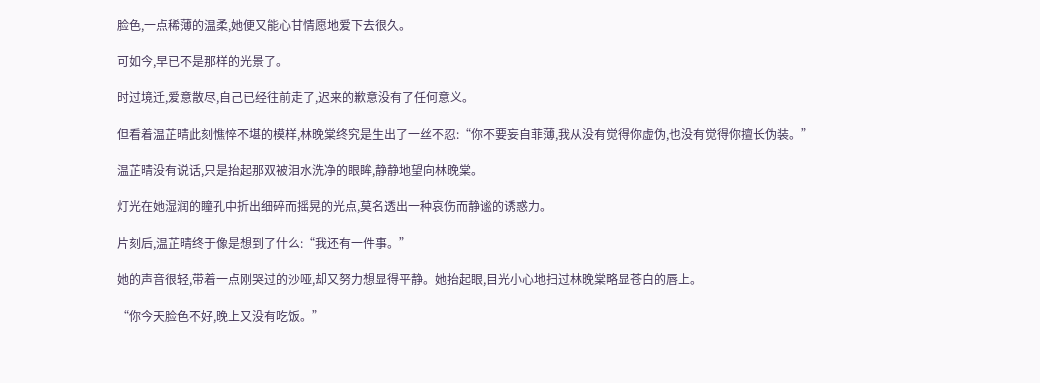脸色,一点稀薄的温柔,她便又能心甘情愿地爱下去很久。

可如今,早已不是那样的光景了。

时过境迁,爱意散尽,自己已经往前走了,迟来的歉意没有了任何意义。

但看着温芷晴此刻憔悴不堪的模样,林晚棠终究是生出了一丝不忍:“你不要妄自菲薄,我从没有觉得你虚伪,也没有觉得你擅长伪装。”

温芷晴没有说话,只是抬起那双被泪水洗净的眼眸,静静地望向林晚棠。

灯光在她湿润的瞳孔中折出细碎而摇晃的光点,莫名透出一种哀伤而静谧的诱惑力。

片刻后,温芷晴终于像是想到了什么:“我还有一件事。”

她的声音很轻,带着一点刚哭过的沙哑,却又努力想显得平静。她抬起眼,目光小心地扫过林晚棠略显苍白的唇上。

“你今天脸色不好,晚上又没有吃饭。”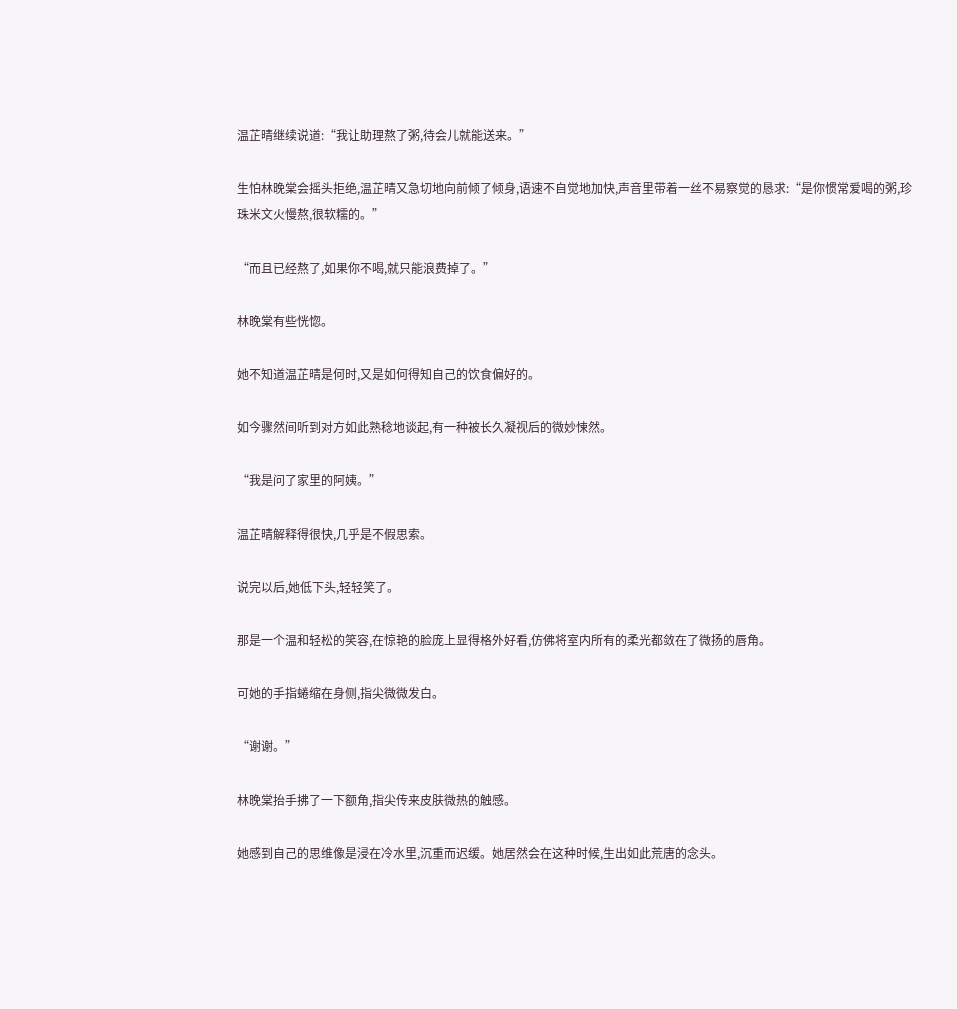温芷晴继续说道:“我让助理熬了粥,待会儿就能送来。”

生怕林晚棠会摇头拒绝,温芷晴又急切地向前倾了倾身,语速不自觉地加快,声音里带着一丝不易察觉的恳求:“是你惯常爱喝的粥,珍珠米文火慢熬,很软糯的。”

“而且已经熬了,如果你不喝,就只能浪费掉了。”

林晚棠有些恍惚。

她不知道温芷晴是何时,又是如何得知自己的饮食偏好的。

如今骤然间听到对方如此熟稔地谈起,有一种被长久凝视后的微妙悚然。

“我是问了家里的阿姨。”

温芷晴解释得很快,几乎是不假思索。

说完以后,她低下头,轻轻笑了。

那是一个温和轻松的笑容,在惊艳的脸庞上显得格外好看,仿佛将室内所有的柔光都敛在了微扬的唇角。

可她的手指蜷缩在身侧,指尖微微发白。

“谢谢。”

林晚棠抬手拂了一下额角,指尖传来皮肤微热的触感。

她感到自己的思维像是浸在冷水里,沉重而迟缓。她居然会在这种时候,生出如此荒唐的念头。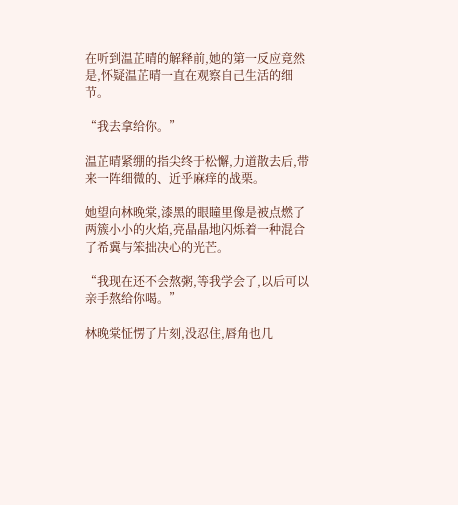在听到温芷晴的解释前,她的第一反应竟然是,怀疑温芷晴一直在观察自己生活的细节。

“我去拿给你。”

温芷晴紧绷的指尖终于松懈,力道散去后,带来一阵细微的、近乎麻痒的战栗。

她望向林晚棠,漆黑的眼瞳里像是被点燃了两簇小小的火焰,亮晶晶地闪烁着一种混合了希冀与笨拙决心的光芒。

“我现在还不会熬粥,等我学会了,以后可以亲手熬给你喝。”

林晚棠怔愣了片刻,没忍住,唇角也几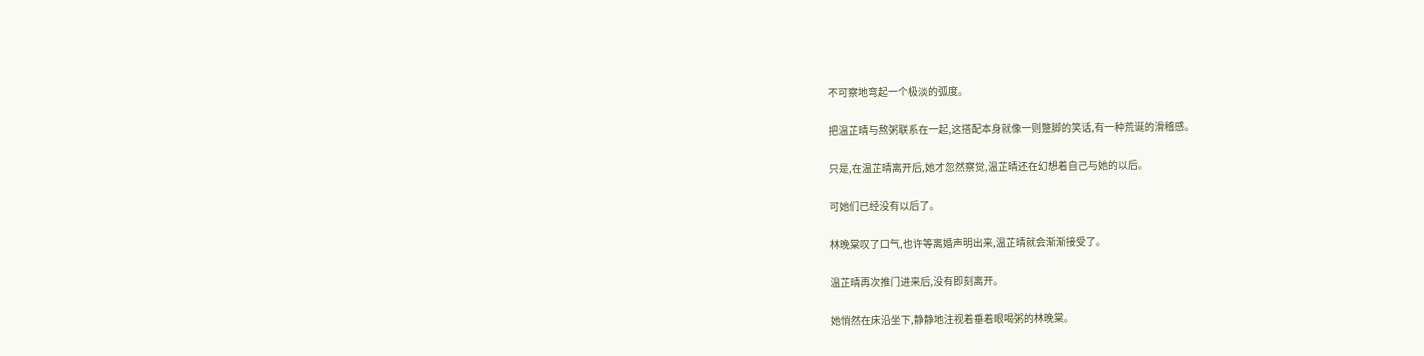不可察地弯起一个极淡的弧度。

把温芷晴与熬粥联系在一起,这搭配本身就像一则蹩脚的笑话,有一种荒诞的滑稽感。

只是,在温芷晴离开后,她才忽然察觉,温芷晴还在幻想着自己与她的以后。

可她们已经没有以后了。

林晚棠叹了口气,也许等离婚声明出来,温芷晴就会渐渐接受了。

温芷晴再次推门进来后,没有即刻离开。

她悄然在床沿坐下,静静地注视着垂着眼喝粥的林晚棠。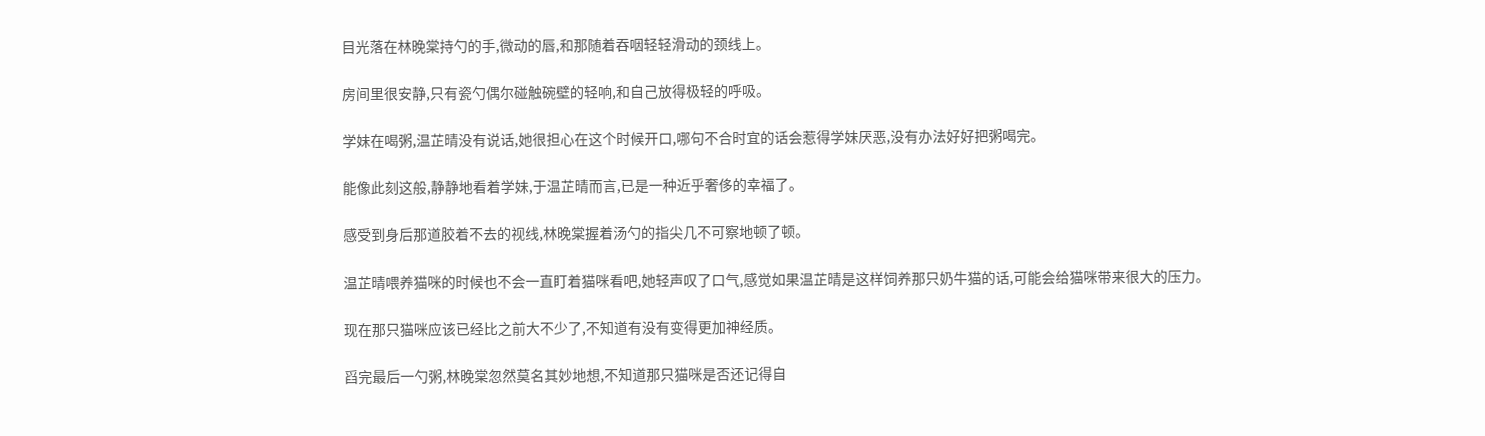目光落在林晚棠持勺的手,微动的唇,和那随着吞咽轻轻滑动的颈线上。

房间里很安静,只有瓷勺偶尔碰触碗壁的轻响,和自己放得极轻的呼吸。

学妹在喝粥,温芷晴没有说话,她很担心在这个时候开口,哪句不合时宜的话会惹得学妹厌恶,没有办法好好把粥喝完。

能像此刻这般,静静地看着学妹,于温芷晴而言,已是一种近乎奢侈的幸福了。

感受到身后那道胶着不去的视线,林晚棠握着汤勺的指尖几不可察地顿了顿。

温芷晴喂养猫咪的时候也不会一直盯着猫咪看吧,她轻声叹了口气,感觉如果温芷晴是这样饲养那只奶牛猫的话,可能会给猫咪带来很大的压力。

现在那只猫咪应该已经比之前大不少了,不知道有没有变得更加神经质。

舀完最后一勺粥,林晚棠忽然莫名其妙地想,不知道那只猫咪是否还记得自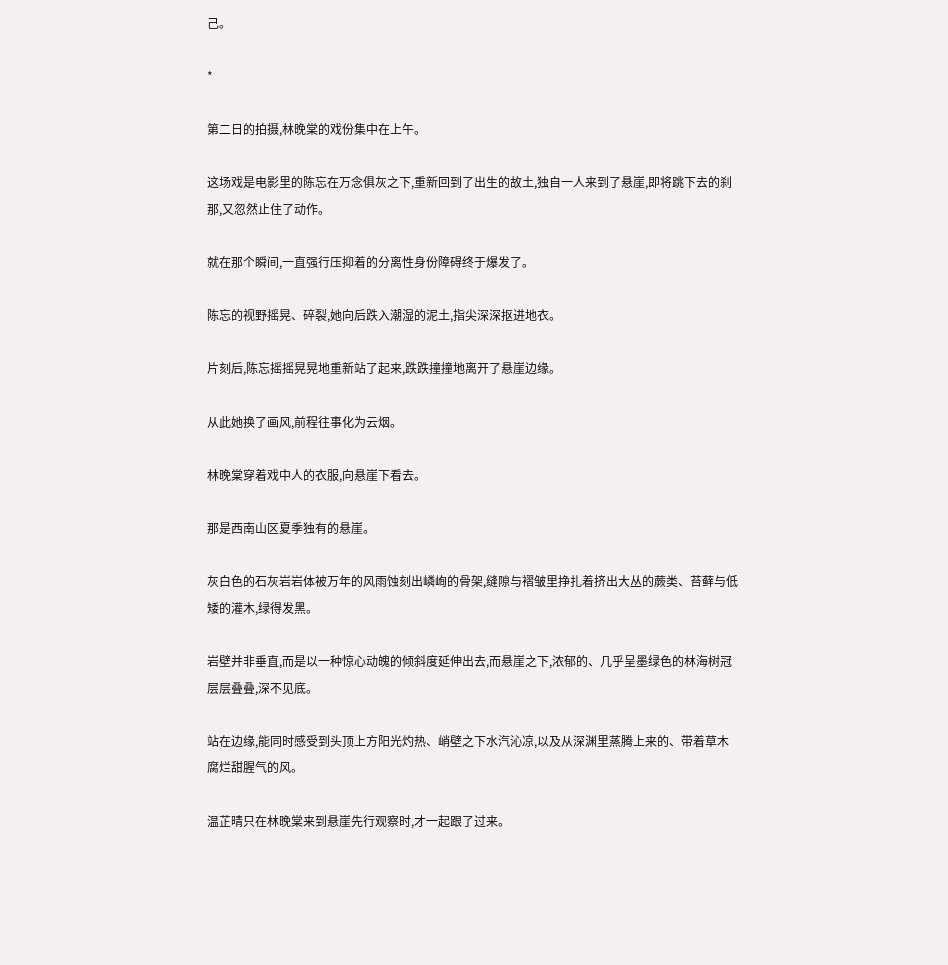己。

*

第二日的拍摄,林晚棠的戏份集中在上午。

这场戏是电影里的陈忘在万念俱灰之下,重新回到了出生的故土,独自一人来到了悬崖,即将跳下去的刹那,又忽然止住了动作。

就在那个瞬间,一直强行压抑着的分离性身份障碍终于爆发了。

陈忘的视野摇晃、碎裂,她向后跌入潮湿的泥土,指尖深深抠进地衣。

片刻后,陈忘摇摇晃晃地重新站了起来,跌跌撞撞地离开了悬崖边缘。

从此她换了画风,前程往事化为云烟。

林晚棠穿着戏中人的衣服,向悬崖下看去。

那是西南山区夏季独有的悬崖。

灰白色的石灰岩岩体被万年的风雨蚀刻出嶙峋的骨架,缝隙与褶皱里挣扎着挤出大丛的蕨类、苔藓与低矮的灌木,绿得发黑。

岩壁并非垂直,而是以一种惊心动魄的倾斜度延伸出去,而悬崖之下,浓郁的、几乎呈墨绿色的林海树冠层层叠叠,深不见底。

站在边缘,能同时感受到头顶上方阳光灼热、峭壁之下水汽沁凉,以及从深渊里蒸腾上来的、带着草木腐烂甜腥气的风。

温芷晴只在林晚棠来到悬崖先行观察时,才一起跟了过来。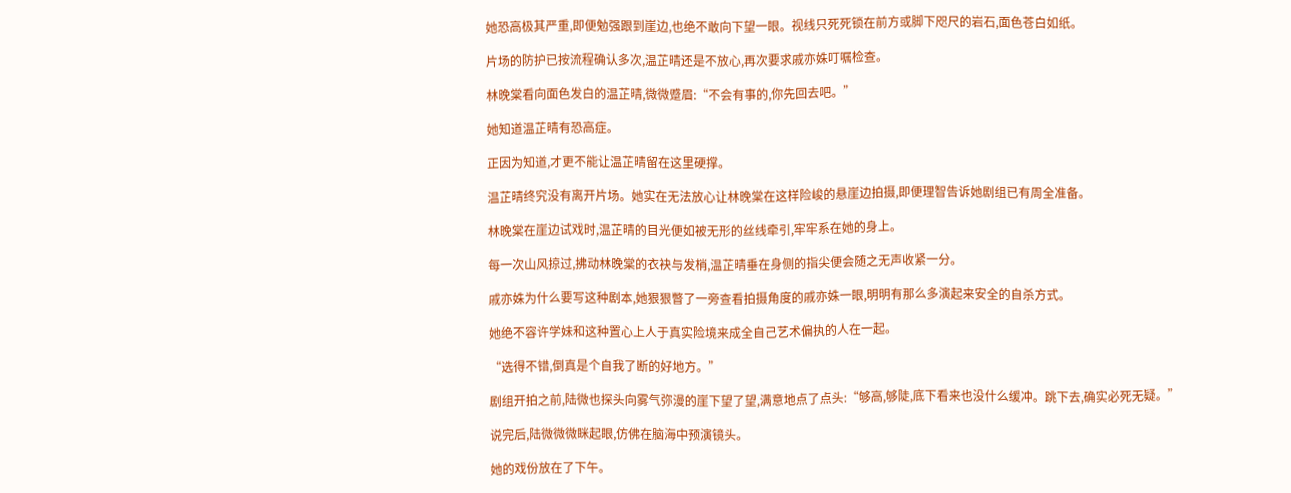她恐高极其严重,即便勉强跟到崖边,也绝不敢向下望一眼。视线只死死锁在前方或脚下咫尺的岩石,面色苍白如纸。

片场的防护已按流程确认多次,温芷晴还是不放心,再次要求戚亦姝叮嘱检查。

林晚棠看向面色发白的温芷晴,微微蹙眉:“不会有事的,你先回去吧。”

她知道温芷晴有恐高症。

正因为知道,才更不能让温芷晴留在这里硬撑。

温芷晴终究没有离开片场。她实在无法放心让林晚棠在这样险峻的悬崖边拍摄,即便理智告诉她剧组已有周全准备。

林晚棠在崖边试戏时,温芷晴的目光便如被无形的丝线牵引,牢牢系在她的身上。

每一次山风掠过,拂动林晚棠的衣袂与发梢,温芷晴垂在身侧的指尖便会随之无声收紧一分。

戚亦姝为什么要写这种剧本,她狠狠瞥了一旁查看拍摄角度的戚亦姝一眼,明明有那么多演起来安全的自杀方式。

她绝不容许学妹和这种置心上人于真实险境来成全自己艺术偏执的人在一起。

“选得不错,倒真是个自我了断的好地方。”

剧组开拍之前,陆微也探头向雾气弥漫的崖下望了望,满意地点了点头:“够高,够陡,底下看来也没什么缓冲。跳下去,确实必死无疑。”

说完后,陆微微微眯起眼,仿佛在脑海中预演镜头。

她的戏份放在了下午。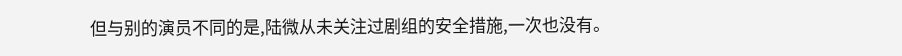但与别的演员不同的是,陆微从未关注过剧组的安全措施,一次也没有。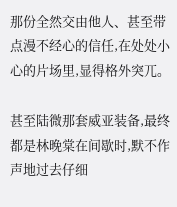那份全然交由他人、甚至带点漫不经心的信任,在处处小心的片场里,显得格外突兀。

甚至陆微那套威亚装备,最终都是林晚棠在间歇时,默不作声地过去仔细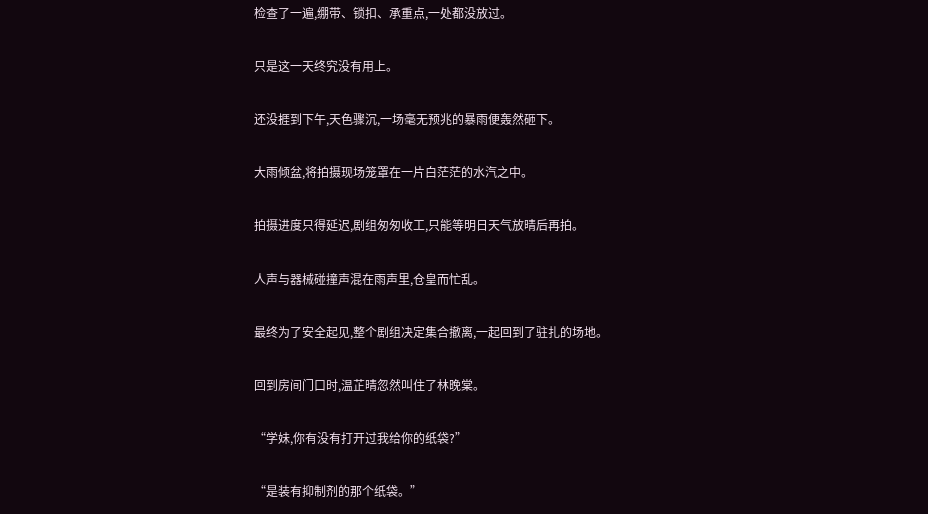检查了一遍,绷带、锁扣、承重点,一处都没放过。

只是这一天终究没有用上。

还没捱到下午,天色骤沉,一场毫无预兆的暴雨便轰然砸下。

大雨倾盆,将拍摄现场笼罩在一片白茫茫的水汽之中。

拍摄进度只得延迟,剧组匆匆收工,只能等明日天气放晴后再拍。

人声与器械碰撞声混在雨声里,仓皇而忙乱。

最终为了安全起见,整个剧组决定集合撤离,一起回到了驻扎的场地。

回到房间门口时,温芷晴忽然叫住了林晚棠。

“学妹,你有没有打开过我给你的纸袋?”

“是装有抑制剂的那个纸袋。”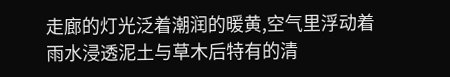走廊的灯光泛着潮润的暖黄,空气里浮动着雨水浸透泥土与草木后特有的清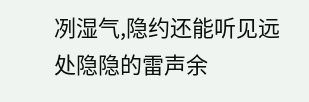冽湿气,隐约还能听见远处隐隐的雷声余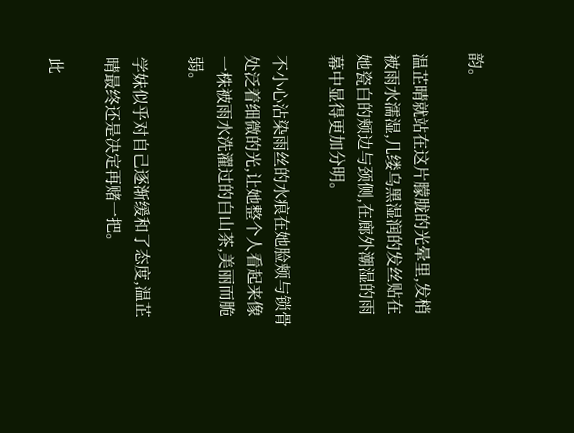韵。

温芷晴就站在这片朦胧的光晕里,发梢被雨水濡湿,几缕乌黑湿润的发丝贴在她瓷白的颊边与颈侧,在廊外潮湿的雨幕中显得更加分明。

不小心沾染雨丝的水痕在她脸颊与锁骨处泛着细微的光,让她整个人看起来像一株被雨水洗濯过的白山茶,美丽而脆弱。

学妹似乎对自己逐渐缓和了态度,温芷晴最终还是决定再赌一把。

此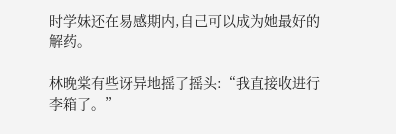时学妹还在易感期内,自己可以成为她最好的解药。

林晚棠有些讶异地摇了摇头:“我直接收进行李箱了。”